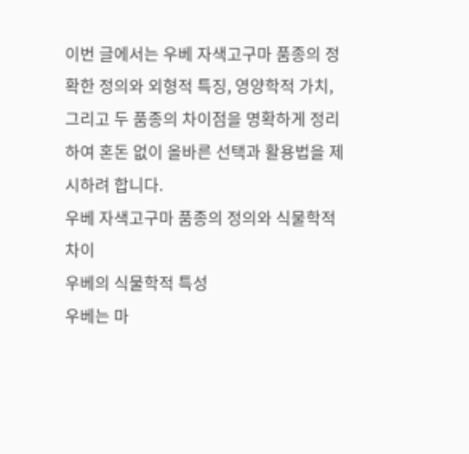이번 글에서는 우베 자색고구마 품종의 정확한 정의와 외형적 특징, 영양학적 가치, 그리고 두 품종의 차이점을 명확하게 정리하여 혼돈 없이 올바른 선택과 활용법을 제시하려 합니다.
우베 자색고구마 품종의 정의와 식물학적 차이
우베의 식물학적 특성
우베는 마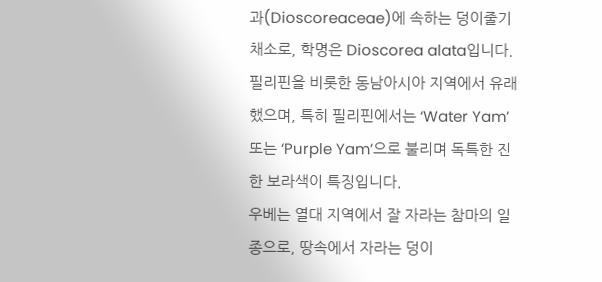과(Dioscoreaceae)에 속하는 덩이줄기 채소로, 학명은 Dioscorea alata입니다. 필리핀을 비롯한 동남아시아 지역에서 유래했으며, 특히 필리핀에서는 ‘Water Yam’ 또는 ‘Purple Yam’으로 불리며 독특한 진한 보라색이 특징입니다.
우베는 열대 지역에서 잘 자라는 참마의 일종으로, 땅속에서 자라는 덩이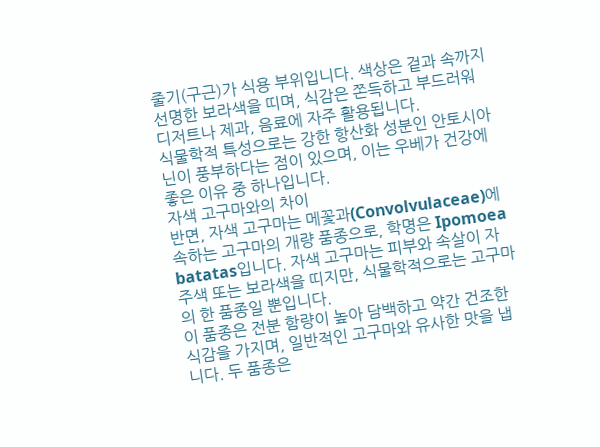줄기(구근)가 식용 부위입니다. 색상은 겉과 속까지 선명한 보라색을 띠며, 식감은 쫀득하고 부드러워 디저트나 제과, 음료에 자주 활용됩니다.
식물학적 특성으로는 강한 항산화 성분인 안토시아닌이 풍부하다는 점이 있으며, 이는 우베가 건강에 좋은 이유 중 하나입니다.
자색 고구마와의 차이
반면, 자색 고구마는 메꽃과(Convolvulaceae)에 속하는 고구마의 개량 품종으로, 학명은 Ipomoea batatas입니다. 자색 고구마는 피부와 속살이 자주색 또는 보라색을 띠지만, 식물학적으로는 고구마의 한 품종일 뿐입니다.
이 품종은 전분 함량이 높아 담백하고 약간 건조한 식감을 가지며, 일반적인 고구마와 유사한 맛을 냅니다. 두 품종은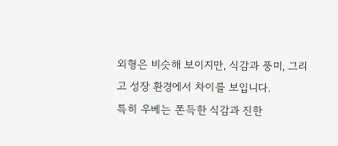외형은 비슷해 보이지만, 식감과 풍미, 그리고 성장 환경에서 차이를 보입니다.
특히 우베는 쫀득한 식감과 진한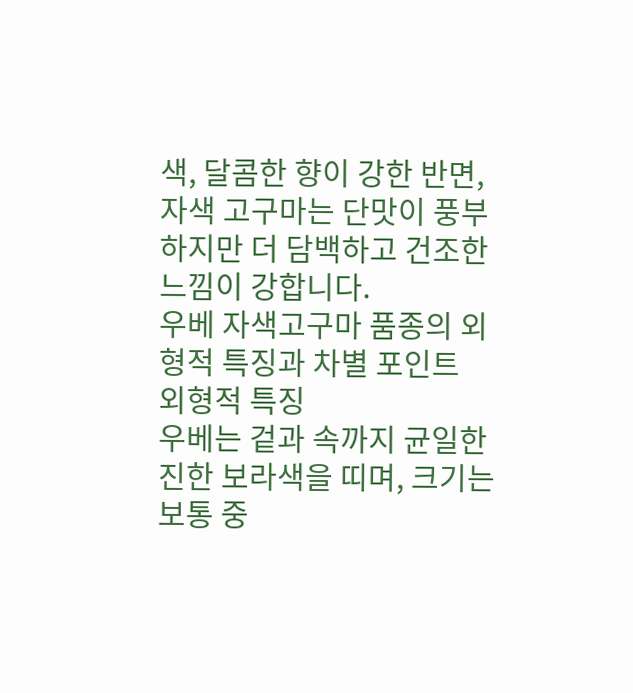색, 달콤한 향이 강한 반면, 자색 고구마는 단맛이 풍부하지만 더 담백하고 건조한 느낌이 강합니다.
우베 자색고구마 품종의 외형적 특징과 차별 포인트
외형적 특징
우베는 겉과 속까지 균일한 진한 보라색을 띠며, 크기는 보통 중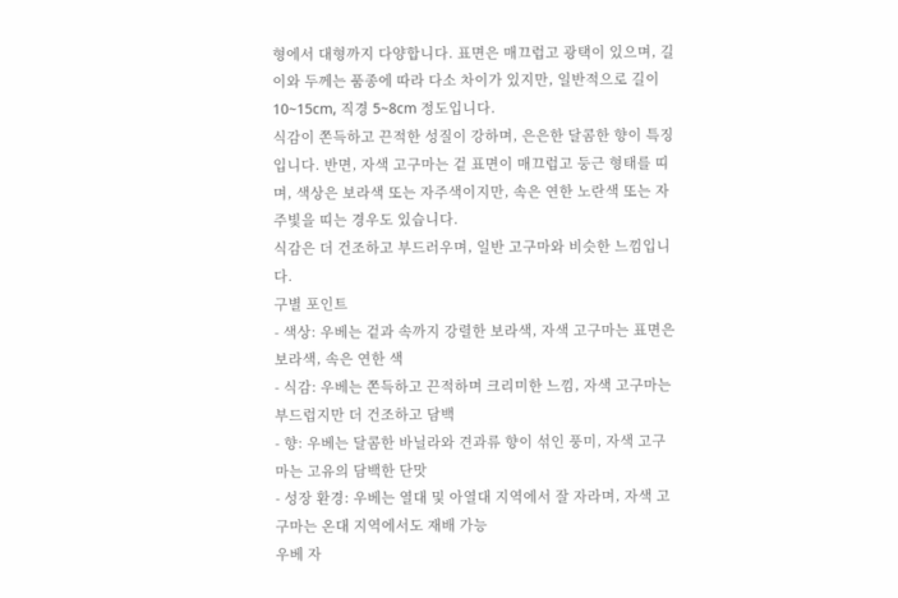형에서 대형까지 다양합니다. 표면은 매끄럽고 광택이 있으며, 길이와 두께는 품종에 따라 다소 차이가 있지만, 일반적으로 길이 10~15cm, 직경 5~8cm 정도입니다.
식감이 쫀득하고 끈적한 성질이 강하며, 은은한 달콤한 향이 특징입니다. 반면, 자색 고구마는 겉 표면이 매끄럽고 둥근 형태를 띠며, 색상은 보라색 또는 자주색이지만, 속은 연한 노란색 또는 자주빛을 띠는 경우도 있습니다.
식감은 더 건조하고 부드러우며, 일반 고구마와 비슷한 느낌입니다.
구별 포인트
- 색상: 우베는 겉과 속까지 강렬한 보라색, 자색 고구마는 표면은 보라색, 속은 연한 색
- 식감: 우베는 쫀득하고 끈적하며 크리미한 느낌, 자색 고구마는 부드럽지만 더 건조하고 담백
- 향: 우베는 달콤한 바닐라와 견과류 향이 섞인 풍미, 자색 고구마는 고유의 담백한 단맛
- 성장 환경: 우베는 열대 및 아열대 지역에서 잘 자라며, 자색 고구마는 온대 지역에서도 재배 가능
우베 자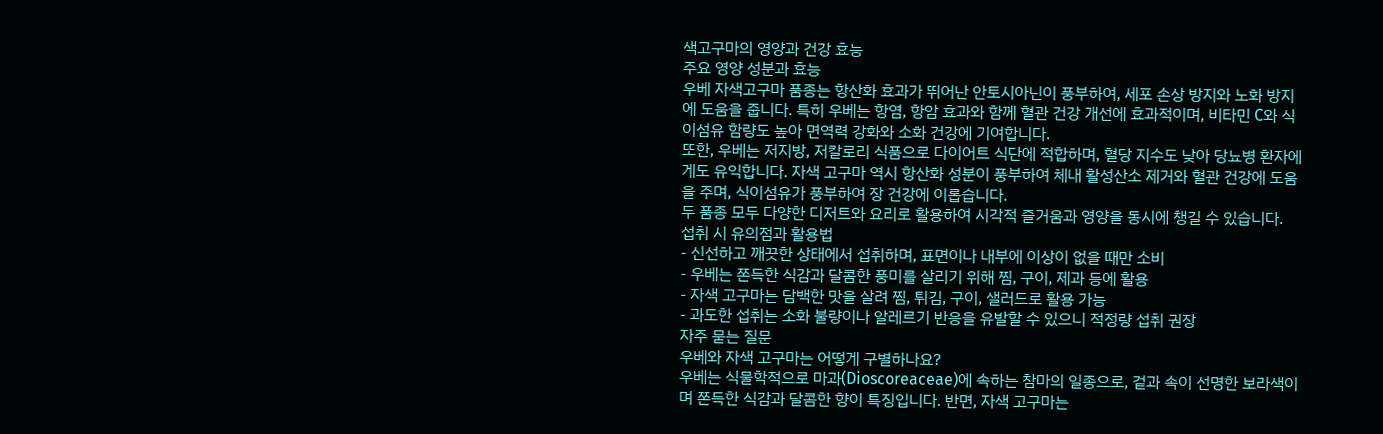색고구마의 영양과 건강 효능
주요 영양 성분과 효능
우베 자색고구마 품종는 항산화 효과가 뛰어난 안토시아닌이 풍부하여, 세포 손상 방지와 노화 방지에 도움을 줍니다. 특히 우베는 항염, 항암 효과와 함께 혈관 건강 개선에 효과적이며, 비타민 C와 식이섬유 함량도 높아 면역력 강화와 소화 건강에 기여합니다.
또한, 우베는 저지방, 저칼로리 식품으로 다이어트 식단에 적합하며, 혈당 지수도 낮아 당뇨병 환자에게도 유익합니다. 자색 고구마 역시 항산화 성분이 풍부하여 체내 활성산소 제거와 혈관 건강에 도움을 주며, 식이섬유가 풍부하여 장 건강에 이롭습니다.
두 품종 모두 다양한 디저트와 요리로 활용하여 시각적 즐거움과 영양을 동시에 챙길 수 있습니다.
섭취 시 유의점과 활용법
- 신선하고 깨끗한 상태에서 섭취하며, 표면이나 내부에 이상이 없을 때만 소비
- 우베는 쫀득한 식감과 달콤한 풍미를 살리기 위해 찜, 구이, 제과 등에 활용
- 자색 고구마는 담백한 맛을 살려 찜, 튀김, 구이, 샐러드로 활용 가능
- 과도한 섭취는 소화 불량이나 알레르기 반응을 유발할 수 있으니 적정량 섭취 권장
자주 묻는 질문
우베와 자색 고구마는 어떻게 구별하나요?
우베는 식물학적으로 마과(Dioscoreaceae)에 속하는 참마의 일종으로, 겉과 속이 선명한 보라색이며 쫀득한 식감과 달콤한 향이 특징입니다. 반면, 자색 고구마는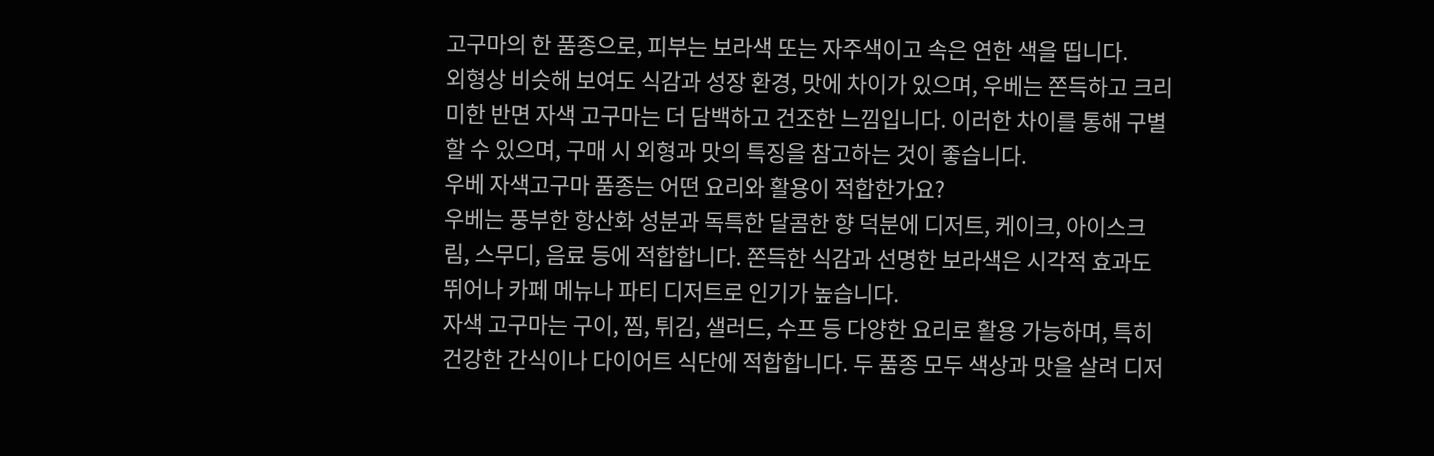고구마의 한 품종으로, 피부는 보라색 또는 자주색이고 속은 연한 색을 띱니다.
외형상 비슷해 보여도 식감과 성장 환경, 맛에 차이가 있으며, 우베는 쫀득하고 크리미한 반면 자색 고구마는 더 담백하고 건조한 느낌입니다. 이러한 차이를 통해 구별할 수 있으며, 구매 시 외형과 맛의 특징을 참고하는 것이 좋습니다.
우베 자색고구마 품종는 어떤 요리와 활용이 적합한가요?
우베는 풍부한 항산화 성분과 독특한 달콤한 향 덕분에 디저트, 케이크, 아이스크림, 스무디, 음료 등에 적합합니다. 쫀득한 식감과 선명한 보라색은 시각적 효과도 뛰어나 카페 메뉴나 파티 디저트로 인기가 높습니다.
자색 고구마는 구이, 찜, 튀김, 샐러드, 수프 등 다양한 요리로 활용 가능하며, 특히 건강한 간식이나 다이어트 식단에 적합합니다. 두 품종 모두 색상과 맛을 살려 디저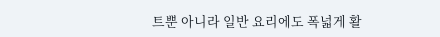트뿐 아니라 일반 요리에도 폭넓게 활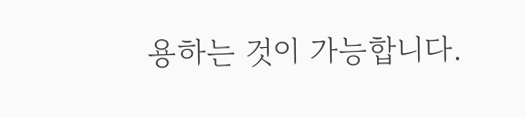용하는 것이 가능합니다.